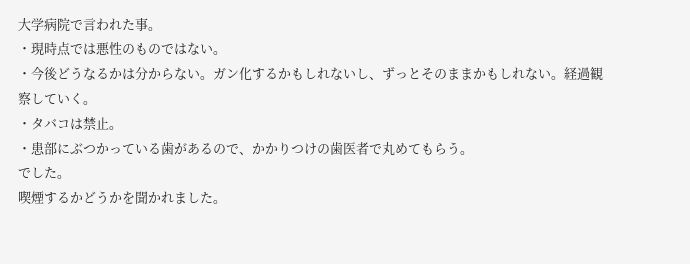大学病院で言われた事。
・現時点では悪性のものではない。
・今後どうなるかは分からない。ガン化するかもしれないし、ずっとそのままかもしれない。経過観察していく。
・タバコは禁止。
・患部にぶつかっている歯があるので、かかりつけの歯医者で丸めてもらう。
でした。
喫煙するかどうかを聞かれました。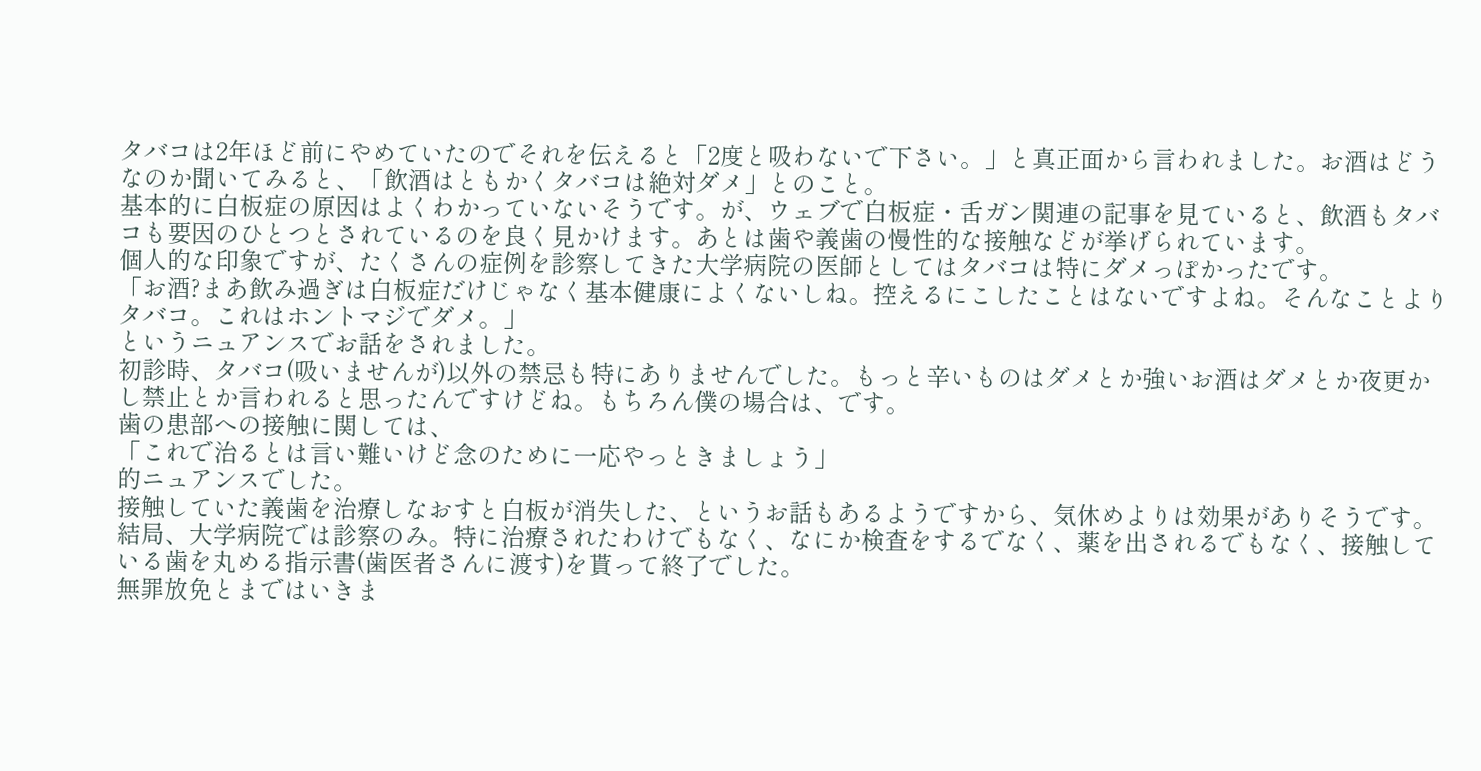タバコは2年ほど前にやめていたのでそれを伝えると「2度と吸わないで下さい。」と真正面から言われました。お酒はどうなのか聞いてみると、「飲酒はともかくタバコは絶対ダメ」とのこと。
基本的に白板症の原因はよくわかっていないそうです。が、ウェブで白板症・舌ガン関連の記事を見ていると、飲酒もタバコも要因のひとつとされているのを良く見かけます。あとは歯や義歯の慢性的な接触などが挙げられています。
個人的な印象ですが、たくさんの症例を診察してきた大学病院の医師としてはタバコは特にダメっぽかったです。
「お酒?まあ飲み過ぎは白板症だけじゃなく基本健康によくないしね。控えるにこしたことはないですよね。そんなことよりタバコ。これはホントマジでダメ。」
というニュアンスでお話をされました。
初診時、タバコ(吸いませんが)以外の禁忌も特にありませんでした。もっと辛いものはダメとか強いお酒はダメとか夜更かし禁止とか言われると思ったんですけどね。もちろん僕の場合は、です。
歯の患部への接触に関しては、
「これで治るとは言い難いけど念のために一応やっときましょう」
的ニュアンスでした。
接触していた義歯を治療しなおすと白板が消失した、というお話もあるようですから、気休めよりは効果がありそうです。
結局、大学病院では診察のみ。特に治療されたわけでもなく、なにか検査をするでなく、薬を出されるでもなく、接触している歯を丸める指示書(歯医者さんに渡す)を貰って終了でした。
無罪放免とまではいきま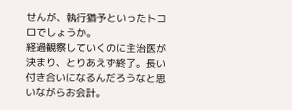せんが、執行猶予といったトコロでしょうか。
経過観察していくのに主治医が決まり、とりあえず終了。長い付き合いになるんだろうなと思いながらお会計。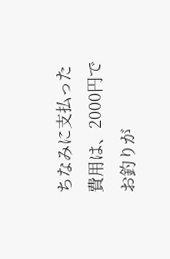ちなみに支払った費用は、2000円でお釣りが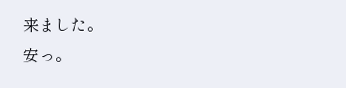来ました。
安っ。